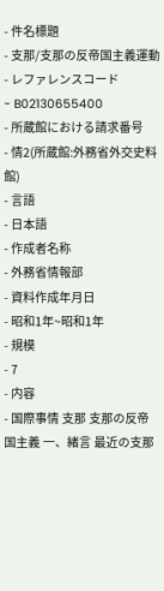- 件名標題
- 支那/支那の反帝国主義運動
- レファレンスコード
- B02130655400
- 所蔵館における請求番号
- 情2(所蔵館:外務省外交史料館)
- 言語
- 日本語
- 作成者名称
- 外務省情報部
- 資料作成年月日
- 昭和1年~昭和1年
- 規模
- 7
- 内容
- 国際事情 支那 支那の反帝国主義 一、緒言 最近の支那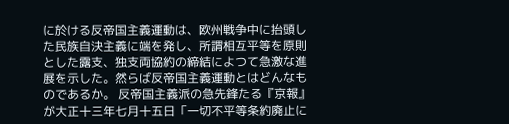に於ける反帝国主義運動は、欧州戦争中に抬頭した民族自決主義に端を発し、所謂相互平等を原則とした露支、独支両協約の締結によつて急激な進展を示した。然らば反帝国主義運動とはどんなものであるか。 反帝国主義派の急先鋒たる『京報』が大正十三年七月十五日「一切不平等条約廃止に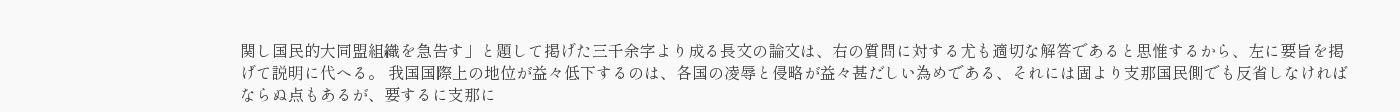関し国民的大同盟組織を急告す」と題して掲げた三千余字より成る長文の論文は、右の質問に対する尤も適切な解答であると思惟するから、左に要旨を掲げて説明に代へる。 我国国際上の地位が益々低下するのは、各国の凌辱と侵略が益々甚だしい為めである、それには固より支那国民側でも反省しなければならぬ点もあるが、要するに支那に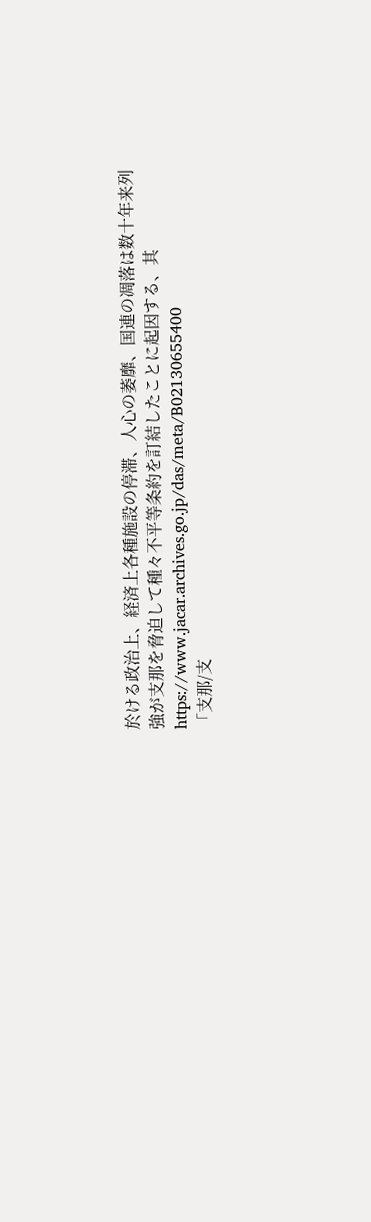於ける政治上、経済上各種施設の停滞、人心の萎靡、国連の凋落は数十年来列強が支那を脅迫して種々不平等条約を訂結したことに起因する、其
https://www.jacar.archives.go.jp/das/meta/B02130655400
「支那/支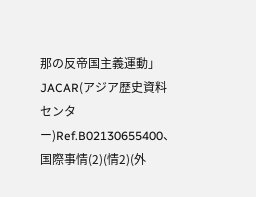那の反帝国主義運動」JACAR(アジア歴史資料センター)Ref.B02130655400、国際事情(2)(情2)(外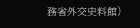務省外交史料館)